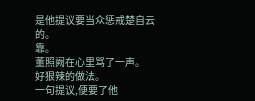是他提议要当众惩戒楚自云的。
靠。
董照阙在心里骂了一声。
好狠辣的做法。
一句提议,便要了他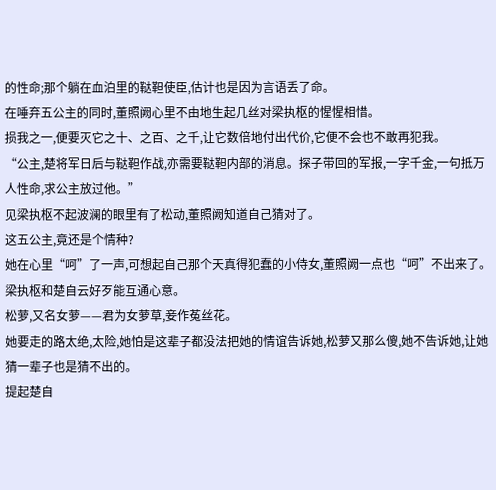的性命;那个躺在血泊里的鞑靼使臣,估计也是因为言语丢了命。
在唾弃五公主的同时,董照阙心里不由地生起几丝对梁执枢的惺惺相惜。
损我之一,便要灭它之十、之百、之千,让它数倍地付出代价,它便不会也不敢再犯我。
“公主,楚将军日后与鞑靼作战,亦需要鞑靼内部的消息。探子带回的军报,一字千金,一句抵万人性命,求公主放过他。”
见梁执枢不起波澜的眼里有了松动,董照阙知道自己猜对了。
这五公主,竟还是个情种?
她在心里“呵”了一声,可想起自己那个天真得犯蠢的小侍女,董照阙一点也“呵”不出来了。
梁执枢和楚自云好歹能互通心意。
松萝,又名女萝——君为女萝草,妾作菟丝花。
她要走的路太绝,太险,她怕是这辈子都没法把她的情谊告诉她,松萝又那么傻,她不告诉她,让她猜一辈子也是猜不出的。
提起楚自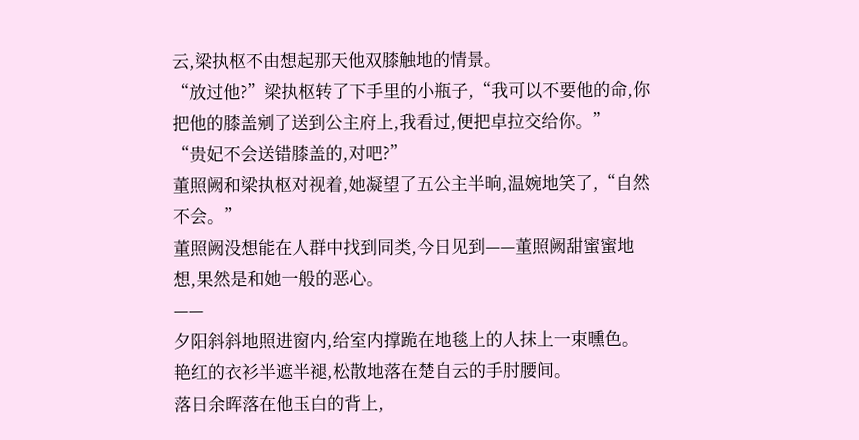云,梁执枢不由想起那天他双膝触地的情景。
“放过他?”梁执枢转了下手里的小瓶子,“我可以不要他的命,你把他的膝盖剜了送到公主府上,我看过,便把卓拉交给你。”
“贵妃不会送错膝盖的,对吧?”
董照阙和梁执枢对视着,她凝望了五公主半晌,温婉地笑了,“自然不会。”
董照阙没想能在人群中找到同类,今日见到——董照阙甜蜜蜜地想,果然是和她一般的恶心。
——
夕阳斜斜地照进窗内,给室内撑跪在地毯上的人抹上一束曛色。
艳红的衣衫半遮半褪,松散地落在楚自云的手肘腰间。
落日余晖落在他玉白的背上,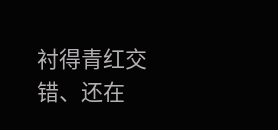衬得青红交错、还在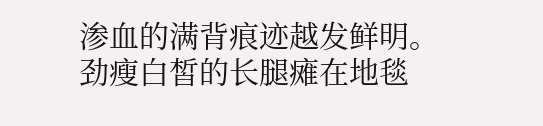渗血的满背痕迹越发鲜明。
劲瘦白皙的长腿瘫在地毯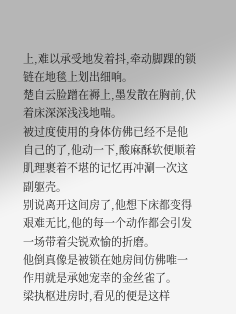上,难以承受地发着抖,牵动脚踝的锁链在地毯上划出细响。
楚自云脸蹭在褥上,墨发散在胸前,伏着床深深浅浅地喘。
被过度使用的身体仿佛已经不是他自己的了,他动一下,酸麻酥软便顺着肌理裹着不堪的记忆再冲涮一次这副躯壳。
别说离开这间房了,他想下床都变得艰难无比,他的每一个动作都会引发一场带着尖锐欢愉的折磨。
他倒真像是被锁在她房间仿佛唯一作用就是承她宠幸的金丝雀了。
梁执枢进房时,看见的便是这样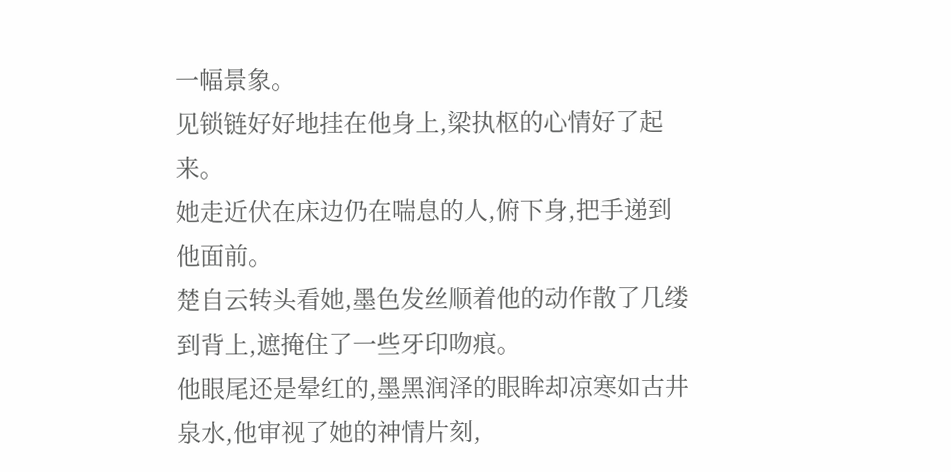一幅景象。
见锁链好好地挂在他身上,梁执枢的心情好了起来。
她走近伏在床边仍在喘息的人,俯下身,把手递到他面前。
楚自云转头看她,墨色发丝顺着他的动作散了几缕到背上,遮掩住了一些牙印吻痕。
他眼尾还是晕红的,墨黑润泽的眼眸却凉寒如古井泉水,他审视了她的神情片刻,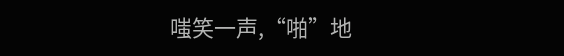嗤笑一声,“啪”地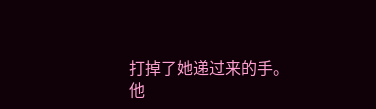打掉了她递过来的手。
他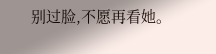别过脸,不愿再看她。